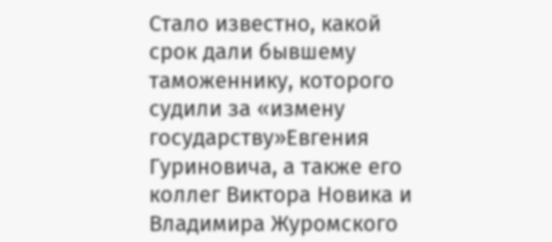Стало известно, какой срок дали бывшему таможеннику, которого судили за «измену государству»Евгения Гуриновича, а также его коллег Виктора Новика и Владимира Журомского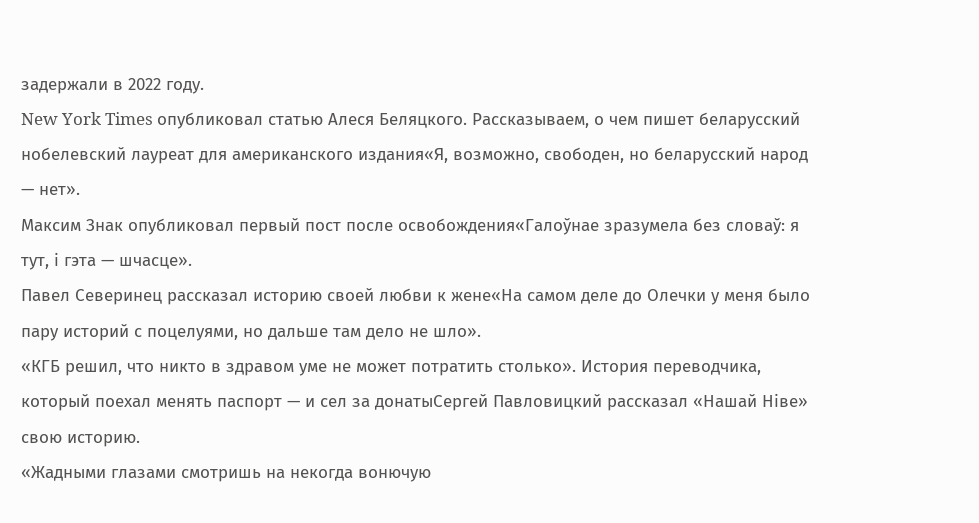задержали в 2022 году.
New York Times опубликовал статью Алеся Беляцкого. Рассказываем, о чем пишет беларусский нобелевский лауреат для американского издания«Я, возможно, свободен, но беларусский народ — нет».
Максим Знак опубликовал первый пост после освобождения«Галоўнае зразумела без словаў: я тут, і гэта — шчасце».
Павел Северинец рассказал историю своей любви к жене«На самом деле до Олечки у меня было пару историй с поцелуями, но дальше там дело не шло».
«КГБ решил, что никто в здравом уме не может потратить столько». История переводчика, который поехал менять паспорт — и сел за донатыСергей Павловицкий рассказал «Нашай Ніве» свою историю.
«Жадными глазами смотришь на некогда вонючую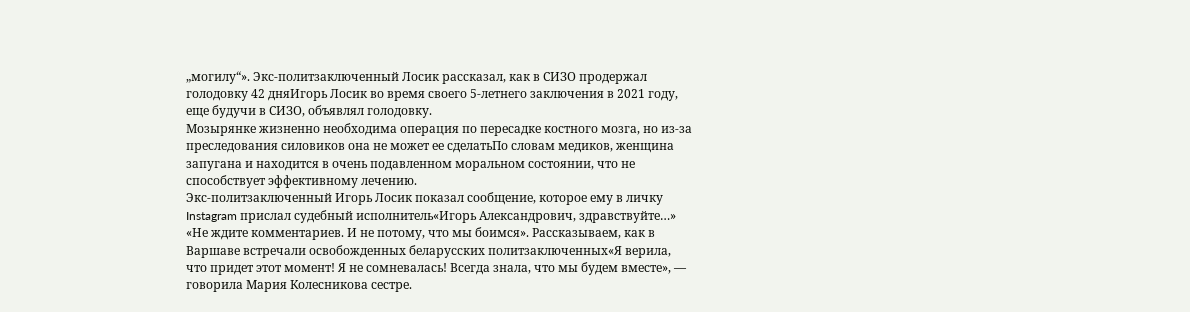„могилу“». Экс-политзаключенный Лосик рассказал, как в СИЗО продержал голодовку 42 дняИгорь Лосик во время своего 5-летнего заключения в 2021 году, еще будучи в СИЗО, объявлял голодовку.
Мозырянке жизненно необходима операция по пересадке костного мозга, но из-за преследования силовиков она не может ее сделатьПо словам медиков, женщина запугана и находится в очень подавленном моральном состоянии, что не способствует эффективному лечению.
Экс-политзаключенный Игорь Лосик показал сообщение, которое ему в личку Instagram прислал судебный исполнитель«Игорь Александрович, здравствуйте…»
«Не ждите комментариев. И не потому, что мы боимся». Рассказываем, как в Варшаве встречали освобожденных беларусских политзаключенных«Я верила, что придет этот момент! Я не сомневалась! Всегда знала, что мы будем вместе», — говорила Мария Колесникова сестре.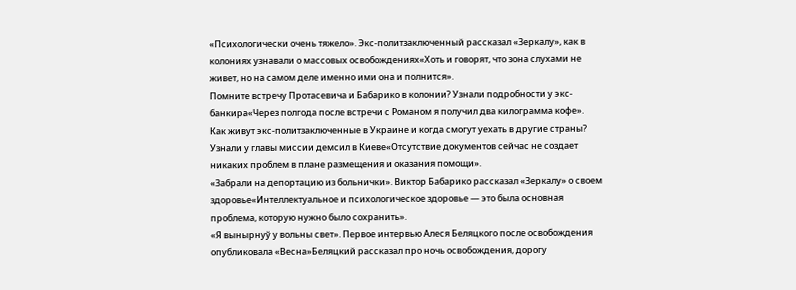«Психологически очень тяжело». Экс-политзаключенный рассказал «Зеркалу», как в колониях узнавали о массовых освобождениях«Хоть и говорят, что зона слухами не живет, но на самом деле именно ими она и полнится».
Помните встречу Протасевича и Бабарико в колонии? Узнали подробности у экс-банкира«Через полгода после встречи с Романом я получил два килограмма кофе».
Как живут экс-политзаключенные в Украине и когда смогут уехать в другие страны? Узнали у главы миссии демсил в Киеве«Отсутствие документов сейчас не создает никаких проблем в плане размещения и оказания помощи».
«Забрали на депортацию из больнички». Виктор Бабарико рассказал «Зеркалу» о своем здоровье«Интеллектуальное и психологическое здоровье — это была основная проблема, которую нужно было сохранить».
«Я вынырнуў у вольны свет». Первое интервью Алеся Беляцкого после освобождения опубликовала «Весна»Беляцкий рассказал про ночь освобождения, дорогу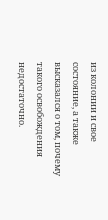из колонии и свое состояние, а также высказался о том, почему такого освобождения недостаточно.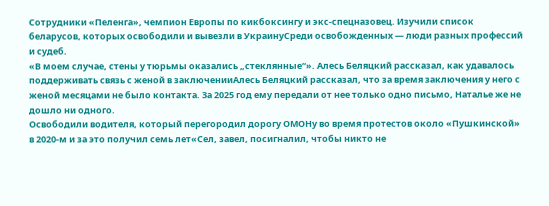Сотрудники «Пеленга», чемпион Европы по кикбоксингу и экс-спецназовец. Изучили список беларусов, которых освободили и вывезли в УкраинуСреди освобожденных — люди разных профессий и судеб.
«В моем случае, стены у тюрьмы оказались „стеклянные“». Алесь Беляцкий рассказал, как удавалось поддерживать связь с женой в заключенииАлесь Беляцкий рассказал, что за время заключения у него с женой месяцами не было контакта. За 2025 год ему передали от нее только одно письмо, Наталье же не дошло ни одного.
Освободили водителя, который перегородил дорогу ОМОНу во время протестов около «Пушкинской» в 2020-м и за это получил семь лет«Сел, завел, посигналил, чтобы никто не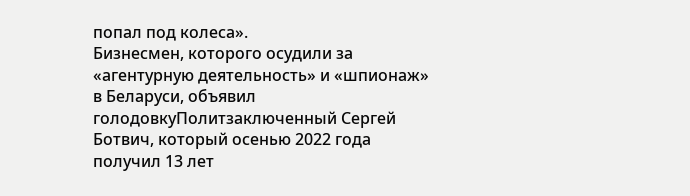попал под колеса».
Бизнесмен, которого осудили за «агентурную деятельность» и «шпионаж» в Беларуси, объявил голодовкуПолитзаключенный Сергей Ботвич, который осенью 2022 года получил 13 лет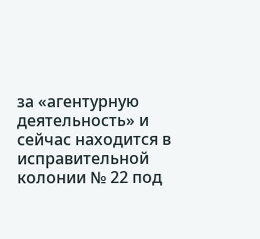за «агентурную деятельность» и сейчас находится в исправительной колонии № 22 под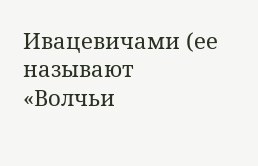Ивацевичами (ее называют «Волчьи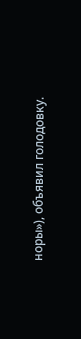норы»), объявил голодовку.